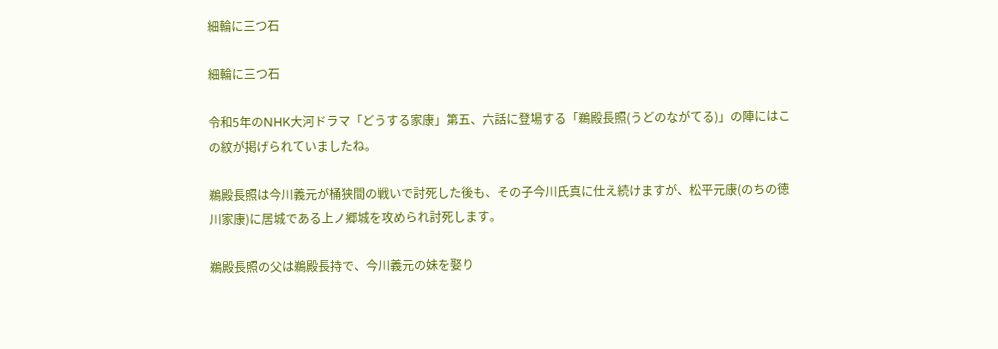細輪に三つ石

細輪に三つ石

令和5年のNHK大河ドラマ「どうする家康」第五、六話に登場する「鵜殿長照(うどのながてる)」の陣にはこの紋が掲げられていましたね。

鵜殿長照は今川義元が桶狭間の戦いで討死した後も、その子今川氏真に仕え続けますが、松平元康(のちの徳川家康)に居城である上ノ郷城を攻められ討死します。

鵜殿長照の父は鵜殿長持で、今川義元の妹を娶り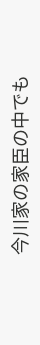今川家の家臣の中でも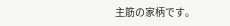主筋の家柄です。